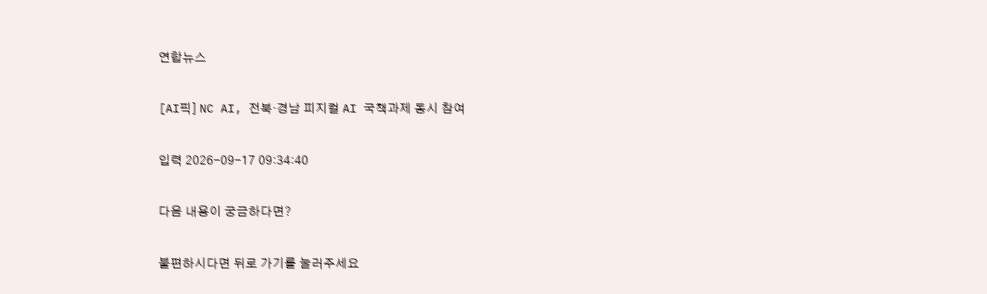연합뉴스

[AI픽] NC AI, 전북·경남 피지컬 AI 국책과제 동시 참여

입력 2026-09-17 09:34:40

다음 내용이 궁금하다면?

불편하시다면 뒤로 가기를 눌러주세요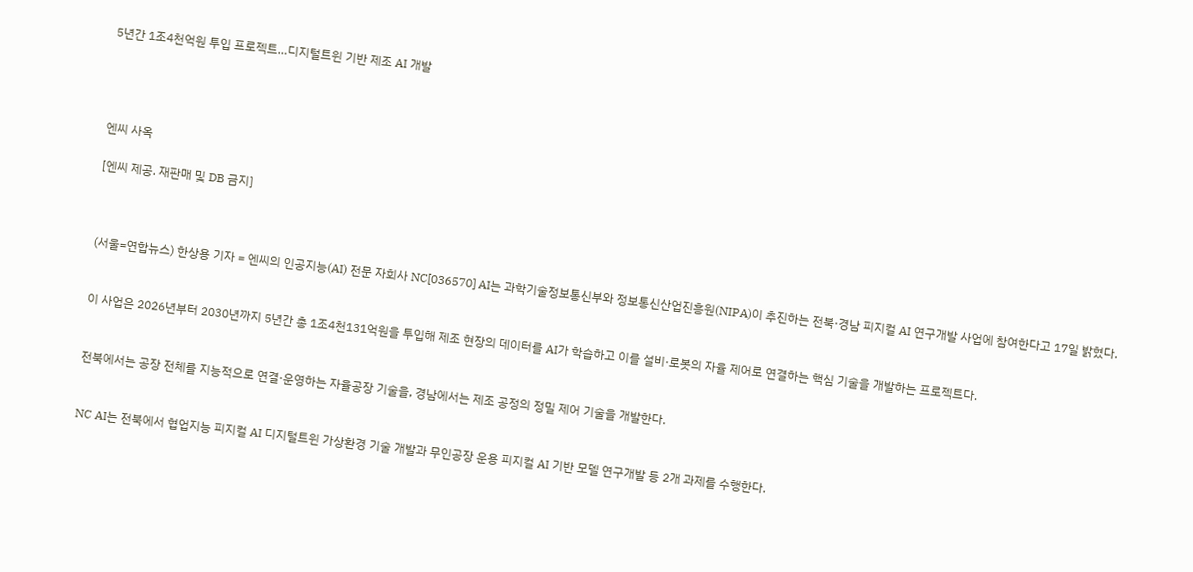5년간 1조4천억원 투입 프로젝트…디지털트윈 기반 제조 AI 개발




엔씨 사옥

[엔씨 제공. 재판매 및 DB 금지]



(서울=연합뉴스) 한상용 기자 = 엔씨의 인공지능(AI) 전문 자회사 NC[036570] AI는 과학기술정보통신부와 정보통신산업진흥원(NIPA)이 추진하는 전북·경남 피지컬 AI 연구개발 사업에 참여한다고 17일 밝혔다.


이 사업은 2026년부터 2030년까지 5년간 총 1조4천131억원을 투입해 제조 현장의 데이터를 AI가 학습하고 이를 설비·로봇의 자율 제어로 연결하는 핵심 기술을 개발하는 프로젝트다.


전북에서는 공장 전체를 지능적으로 연결·운영하는 자율공장 기술을, 경남에서는 제조 공정의 정밀 제어 기술을 개발한다.


NC AI는 전북에서 협업지능 피지컬 AI 디지털트윈 가상환경 기술 개발과 무인공장 운용 피지컬 AI 기반 모델 연구개발 등 2개 과제를 수행한다.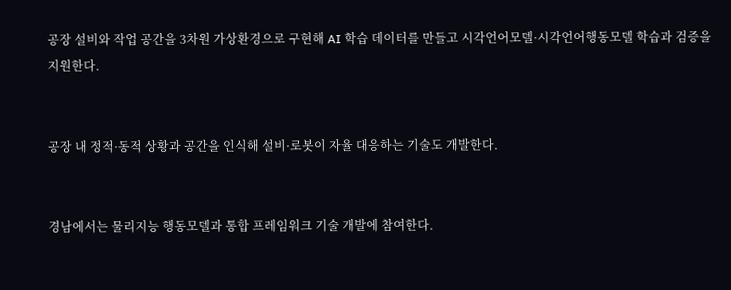공장 설비와 작업 공간을 3차원 가상환경으로 구현해 AI 학습 데이터를 만들고 시각언어모델·시각언어행동모델 학습과 검증을 지원한다.


공장 내 정적·동적 상황과 공간을 인식해 설비·로봇이 자율 대응하는 기술도 개발한다.


경남에서는 물리지능 행동모델과 통합 프레임워크 기술 개발에 참여한다.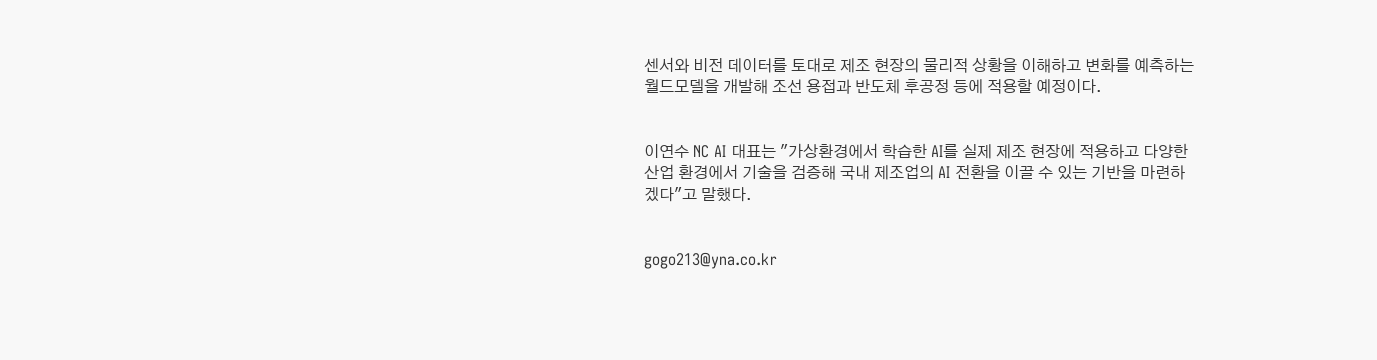센서와 비전 데이터를 토대로 제조 현장의 물리적 상황을 이해하고 변화를 예측하는 월드모델을 개발해 조선 용접과 반도체 후공정 등에 적용할 예정이다.


이연수 NC AI 대표는 "가상환경에서 학습한 AI를 실제 제조 현장에 적용하고 다양한 산업 환경에서 기술을 검증해 국내 제조업의 AI 전환을 이끌 수 있는 기반을 마련하겠다"고 말했다.


gogo213@yna.co.kr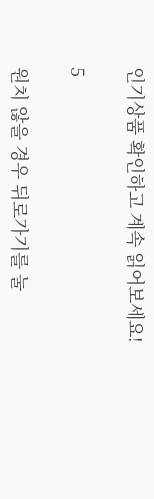인기상품 확인하고 계속 읽어보세요!

5

원치 않을 경우 뒤로가기를 눌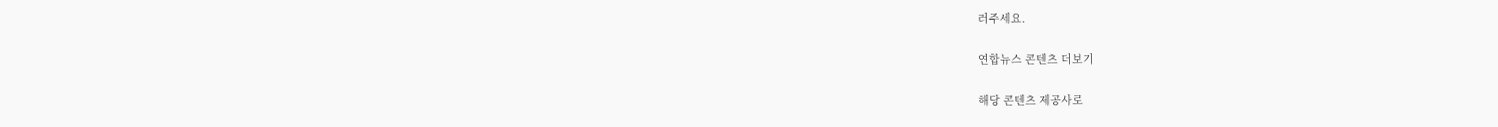러주세요.

연합뉴스 콘텐츠 더보기

해당 콘텐츠 제공사로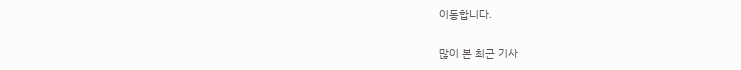이동합니다.

많이 본 최근 기사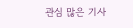관심 많은 기사